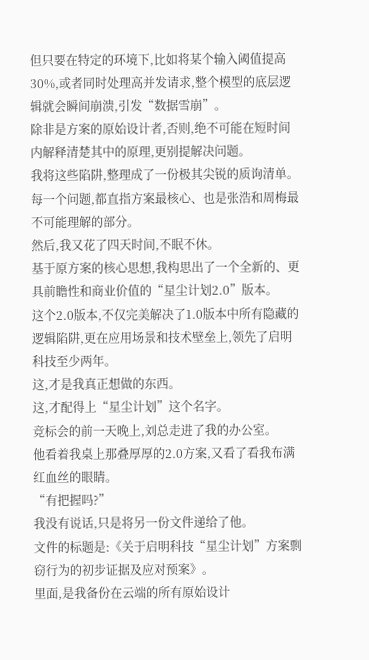但只要在特定的环境下,比如将某个输入阈值提高30%,或者同时处理高并发请求,整个模型的底层逻辑就会瞬间崩溃,引发“数据雪崩”。
除非是方案的原始设计者,否则,绝不可能在短时间内解释清楚其中的原理,更别提解决问题。
我将这些陷阱,整理成了一份极其尖锐的质询清单。
每一个问题,都直指方案最核心、也是张浩和周梅最不可能理解的部分。
然后,我又花了四天时间,不眠不休。
基于原方案的核心思想,我构思出了一个全新的、更具前瞻性和商业价值的“星尘计划2.0”版本。
这个2.0版本,不仅完美解决了1.0版本中所有隐藏的逻辑陷阱,更在应用场景和技术壁垒上,领先了启明科技至少两年。
这,才是我真正想做的东西。
这,才配得上“星尘计划”这个名字。
竞标会的前一天晚上,刘总走进了我的办公室。
他看着我桌上那叠厚厚的2.0方案,又看了看我布满红血丝的眼睛。
“有把握吗?”
我没有说话,只是将另一份文件递给了他。
文件的标题是:《关于启明科技“星尘计划”方案剽窃行为的初步证据及应对预案》。
里面,是我备份在云端的所有原始设计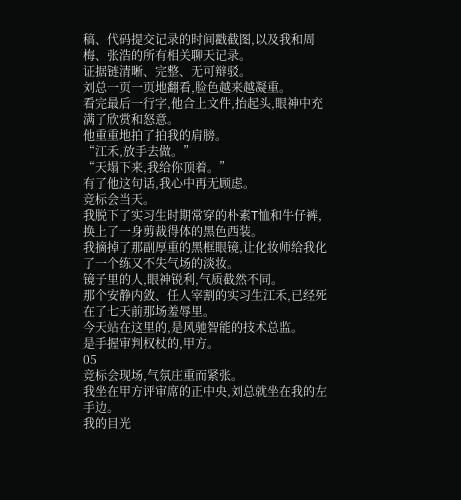稿、代码提交记录的时间戳截图,以及我和周梅、张浩的所有相关聊天记录。
证据链清晰、完整、无可辩驳。
刘总一页一页地翻看,脸色越来越凝重。
看完最后一行字,他合上文件,抬起头,眼神中充满了欣赏和怒意。
他重重地拍了拍我的肩膀。
“江禾,放手去做。”
“天塌下来,我给你顶着。”
有了他这句话,我心中再无顾虑。
竞标会当天。
我脱下了实习生时期常穿的朴素T恤和牛仔裤,换上了一身剪裁得体的黑色西装。
我摘掉了那副厚重的黑框眼镜,让化妆师给我化了一个练又不失气场的淡妆。
镜子里的人,眼神锐利,气质截然不同。
那个安静内敛、任人宰割的实习生江禾,已经死在了七天前那场羞辱里。
今天站在这里的,是风驰智能的技术总监。
是手握审判权杖的,甲方。
05
竞标会现场,气氛庄重而紧张。
我坐在甲方评审席的正中央,刘总就坐在我的左手边。
我的目光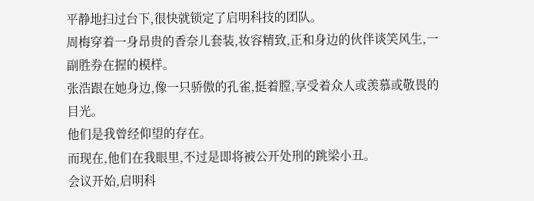平静地扫过台下,很快就锁定了启明科技的团队。
周梅穿着一身昂贵的香奈儿套装,妆容精致,正和身边的伙伴谈笑风生,一副胜券在握的模样。
张浩跟在她身边,像一只骄傲的孔雀,挺着膛,享受着众人或羡慕或敬畏的目光。
他们是我曾经仰望的存在。
而现在,他们在我眼里,不过是即将被公开处刑的跳梁小丑。
会议开始,启明科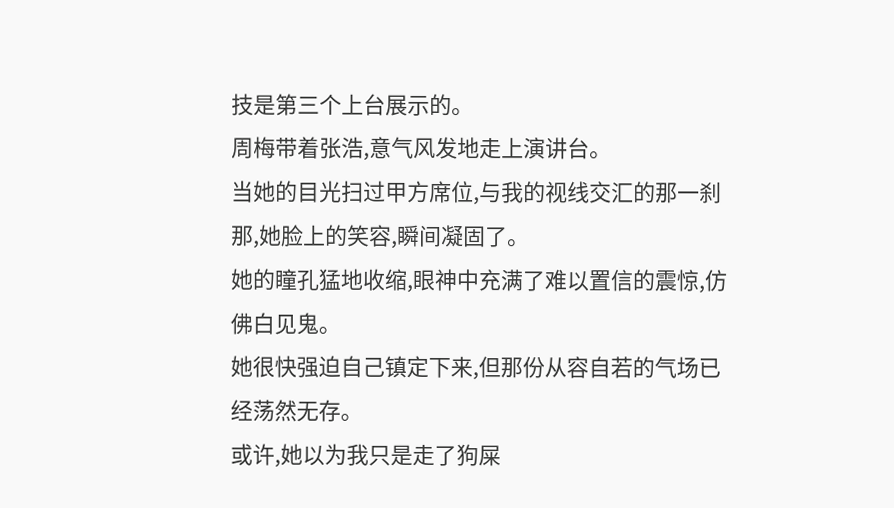技是第三个上台展示的。
周梅带着张浩,意气风发地走上演讲台。
当她的目光扫过甲方席位,与我的视线交汇的那一刹那,她脸上的笑容,瞬间凝固了。
她的瞳孔猛地收缩,眼神中充满了难以置信的震惊,仿佛白见鬼。
她很快强迫自己镇定下来,但那份从容自若的气场已经荡然无存。
或许,她以为我只是走了狗屎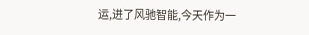运,进了风驰智能,今天作为一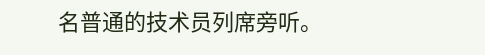名普通的技术员列席旁听。